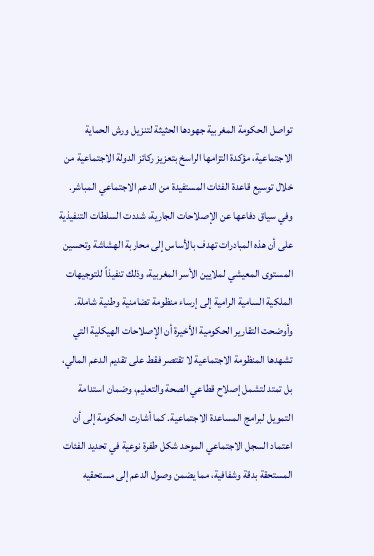تواصل الحكومة المغربية جهودها الحثيثة لتنزيل ورش الحماية الاجتماعية، مؤكدة التزامها الراسخ بتعزيز ركائز الدولة الاجتماعية من خلال توسيع قاعدة الفئات المستفيدة من الدعم الاجتماعي المباشر. وفي سياق دفاعها عن الإصلاحات الجارية، شددت السلطات التنفيذية على أن هذه المبادرات تهدف بالأساس إلى محاربة الهشاشة وتحسين المستوى المعيشي لملايين الأسر المغربية، وذلك تنفيذاً للتوجيهات الملكية السامية الرامية إلى إرساء منظومة تضامنية وطنية شاملة.
وأوضحت التقارير الحكومية الأخيرة أن الإصلاحات الهيكلية التي تشهدها المنظومة الاجتماعية لا تقتصر فقط على تقديم الدعم المالي، بل تمتد لتشمل إصلاح قطاعي الصحة والتعليم، وضمان استدامة التمويل لبرامج المساعدة الاجتماعية. كما أشارت الحكومة إلى أن اعتماد السجل الاجتماعي الموحد شكل طفرة نوعية في تحديد الفئات المستحقة بدقة وشفافية، مما يضمن وصول الدعم إلى مستحقيه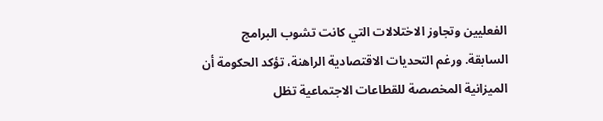الفعليين وتجاوز الاختلالات التي كانت تشوب البرامج السابقة. ورغم التحديات الاقتصادية الراهنة، تؤكد الحكومة أن الميزانية المخصصة للقطاعات الاجتماعية تظل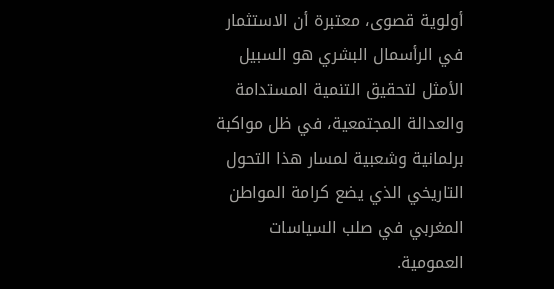أولوية قصوى، معتبرة أن الاستثمار في الرأسمال البشري هو السبيل الأمثل لتحقيق التنمية المستدامة والعدالة المجتمعية، في ظل مواكبة برلمانية وشعبية لمسار هذا التحول التاريخي الذي يضع كرامة المواطن المغربي في صلب السياسات العمومية.